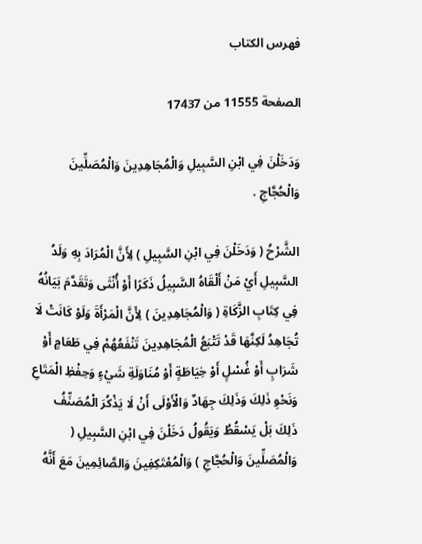فهرس الكتاب

الصفحة 11555 من 17437

وَدَخَلْنَ فِي ابْنِ السَّبِيلِ وَالْمُجَاهِدِينَ وَالْمُصَلِّينَ وَالْحُجَّاجِ .

الشَّرْحُ ( وَدَخَلْنَ فِي ابْنِ السَّبِيلِ ) لِأَنَّ الْمُرَادَ بِهِ وَلَدُ السَّبِيلِ أَيْ مَنْ أَلْقَاهُ السَّبِيلُ ذَكَرًا أَوْ أُنْثَى وَتَقَدَّمَ بَيَانُهُ فِي كِتَابِ الزَّكَاةِ ( وَالْمُجَاهِدِينَ ) لِأَنَّ الْمَرْأَةَ وَلَوْ كَانَتْ لَا تُجَاهِدُ لَكِنَّهَا قَدْ تَتْبَعُ الْمُجَاهِدِينَ تَنْفَعُهُمْ فِي طَعَامٍ أَوْ شَرَابٍ أَوْ غُسْلٍ أَوْ خِيَاطَةٍ أَوْ مُنَاوَلَةِ شَيْءٍ وَحِفْظِ الْمَتَاعِ وَنَحْوِ ذَلِكَ وَذَلِكَ جِهَادٌ وَالْأَوْلَى أَنْ لَا يَذْكُرَ الْمُصَنِّفُ ذَلِكَ بَلْ يَسْقُطُ وَيَقُولُ دَخَلْنَ فِي ابْنِ السَّبِيلِ ( وَالْمُصَلِّينَ وَالْحُجَّاجِ ) وَالْمُعْتَكِفِينَ وَالصَّائِمِينَ مَعَ أَنَّهُ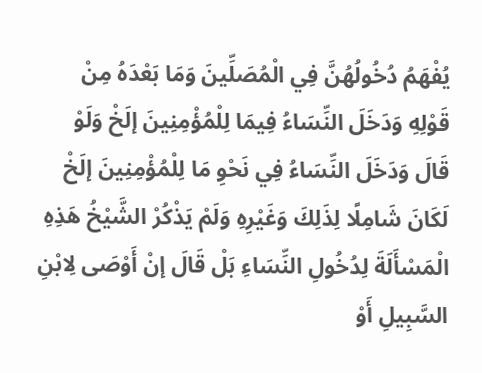يُفْهَمُ دُخُولُهُنَّ فِي الْمُصَلِّينَ وَمَا بَعْدَهُ مِنْ قَوْلِهِ وَدَخَلَ النِّسَاءُ فِيمَا لِلْمُؤْمِنِينَ إلَخْ وَلَوْ قَالَ وَدَخَلَ النِّسَاءُ فِي نَحْوِ مَا لِلْمُؤْمِنِينَ إلَخْ لَكَانَ شَامِلًا لِذَلِكَ وَغَيْرِهِ وَلَمْ يَذْكُرْ الشَّيْخُ هَذِهِ الْمَسْأَلَةَ لِدُخُولِ النِّسَاءِ بَلْ قَالَ إنْ أَوْصَى لِابْنِ السَّبِيلِ أَوْ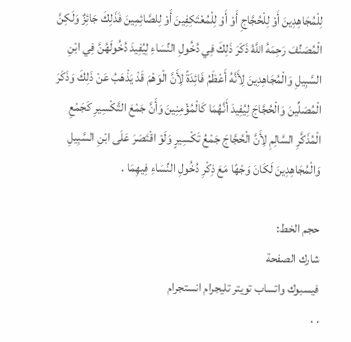لِلْمُجَاهِدِينَ أَوْ لِلْحُجَّاجِ أَوْ أَوْ لِلْمُعْتَكِفِينَ أَوْ لِلصَّائِمِينَ فَذَلِكَ جَائِزٌ وَلَكِنَّ الْمُصَنِّفَ رَحِمَهُ اللَّهُ ذَكَرَ ذَلِكَ فِي دُخُولِ النِّسَاءِ لِيُفِيدَ دُخُولَهُنَّ فِي ابْنِ السَّبِيلِ وَالْمُجَاهِدِينَ لِأَنَّهُ أَعْظَمُ فَائِدَةً لِأَنَّ الْوَهْمَ قَدْ يَذْهَبُ عَنْ ذَلِكَ وَذَكَرَ الْمُصَلِّينَ وَالْحُجَّاجَ لِيُفِيدَ أَنَّهُمَا كَالْمُؤْمِنِينَ وَأَنَّ جَمْعَ التَّكْسِيرِ كَجَمْعِ الْمُذَكَّرِ السَّالِمِ لِأَنَّ الْحُجَّاجَ جَمْعُ تَكْسِيرٍ وَلَوْ اقْتَصَرَ عَلَى ابْنِ السَّبِيلِ وَالْمُجَاهِدِينَ لَكَانَ وَجْهًا مَعَ ذِكْرِ دُخُولِ النِّسَاءِ فِيهِمَا .

حجم الخط:
شارك الصفحة
فيسبوك واتساب تويتر تليجرام انستجرام
. .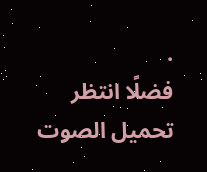.
فضلًا انتظر تحميل الصوت